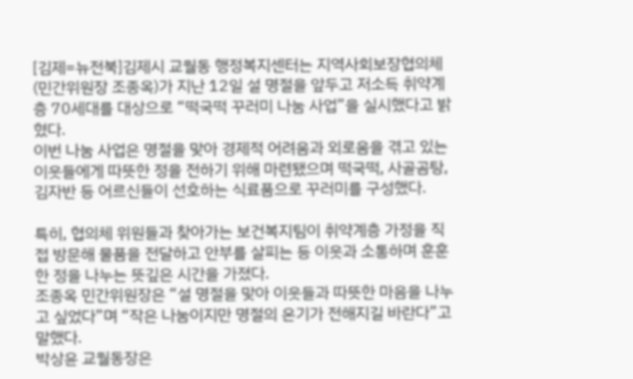[김제=뉴전북]김제시 교월동 행정복지센터는 지역사회보장협의체(민간위원장 조종옥)가 지난 12일 설 명절을 앞두고 저소득 취약계층 70세대를 대상으로 “떡국떡 꾸러미 나눔 사업”을 실시했다고 밝혔다.
이번 나눔 사업은 명절을 맞아 경제적 어려움과 외로움을 겪고 있는 이웃들에게 따뜻한 정을 전하기 위해 마련됐으며 떡국떡, 사골곰탕, 김자반 등 어르신들이 선호하는 식료품으로 꾸러미를 구성했다.

특히, 협의체 위원들과 찾아가는 보건복지팀이 취약계층 가정을 직접 방문해 물품을 전달하고 안부를 살피는 등 이웃과 소통하며 훈훈한 정을 나누는 뜻깊은 시간을 가졌다.
조종옥 민간위원장은 “설 명절을 맞아 이웃들과 따뜻한 마음을 나누고 싶었다”며 “작은 나눔이지만 명절의 온기가 전해지길 바란다”고 말했다.
박상윤 교월동장은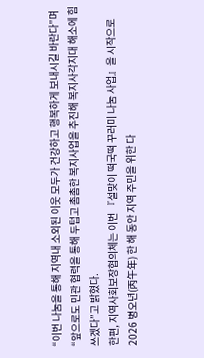“이번 나눔을 통해 지역내 소외된 이웃 모두가 건강하고 행복하게 보내시길 바란다”며 “앞으로도 민관 협력을 통해 두텁고 촘촘한 복지사업을 추진해 복지사각지대 해소에 힘쓰겠다”고 밝혔다.
한편, 지역사회보장협의체는 이번 『설맞이 떡국떡 꾸러미 나눔 사업』을 시작으로 2026 병오년(丙午年) 한 해 동안 지역 주민을 위한 다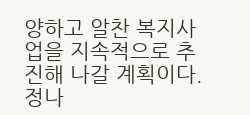양하고 알찬 복지사업을 지속적으로 추진해 나갈 계획이다.
정나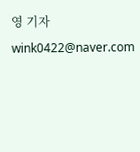영 기자wink0422@naver.com